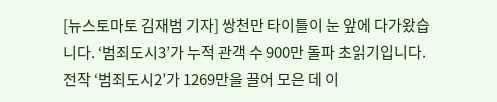[뉴스토마토 김재범 기자] 쌍천만 타이틀이 눈 앞에 다가왔습니다. ‘범죄도시3’가 누적 관객 수 900만 돌파 초읽기입니다. 전작 ‘범죄도시2’가 1269만을 끌어 모은 데 이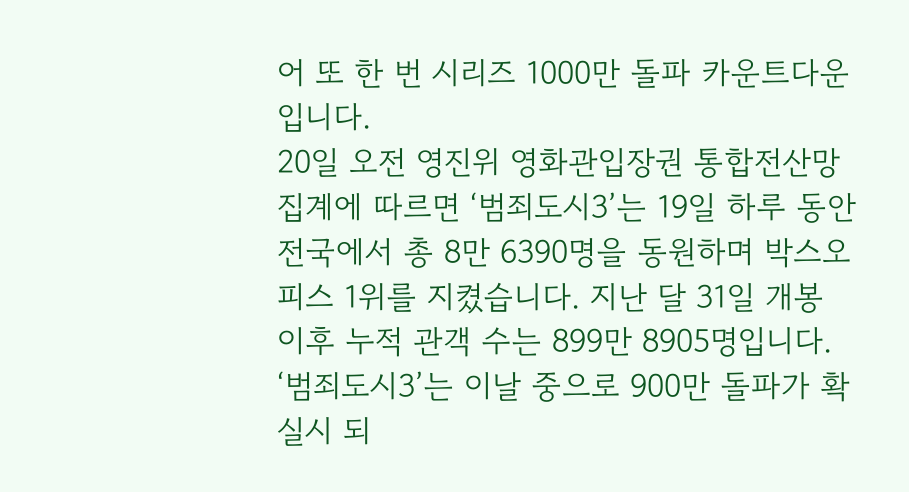어 또 한 번 시리즈 1000만 돌파 카운트다운입니다.
20일 오전 영진위 영화관입장권 통합전산망 집계에 따르면 ‘범죄도시3’는 19일 하루 동안 전국에서 총 8만 6390명을 동원하며 박스오피스 1위를 지켰습니다. 지난 달 31일 개봉 이후 누적 관객 수는 899만 8905명입니다.
‘범죄도시3’는 이날 중으로 900만 돌파가 확실시 되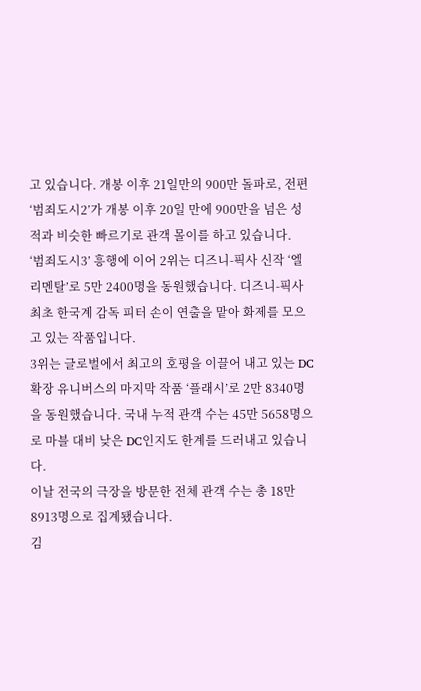고 있습니다. 개봉 이후 21일만의 900만 돌파로, 전편 ‘범죄도시2’가 개봉 이후 20일 만에 900만을 넘은 성적과 비슷한 빠르기로 관객 몰이를 하고 있습니다.
‘범죄도시3’ 흥행에 이어 2위는 디즈니-픽사 신작 ‘엘리멘탈’로 5만 2400명을 동원했습니다. 디즈니-픽사 최초 한국계 감독 피터 손이 연출을 맡아 화제를 모으고 있는 작품입니다.
3위는 글로벌에서 최고의 호평을 이끌어 내고 있는 DC확장 유니버스의 마지막 작품 ‘플래시’로 2만 8340명을 동원했습니다. 국내 누적 관객 수는 45만 5658명으로 마블 대비 낮은 DC인지도 한계를 드러내고 있습니다.
이날 전국의 극장을 방문한 전체 관객 수는 총 18만 8913명으로 집계됐습니다.
김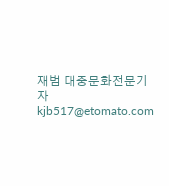재범 대중문화전문기자 kjb517@etomato.com